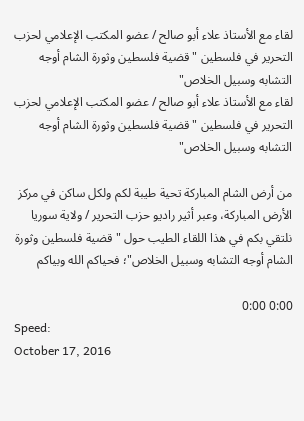لقاء مع الأستاذ علاء أبو صالح / عضو المكتب الإعلامي لحزب التحرير في فلسطين "قضية فلسطين وثورة الشام أوجه التشابه وسبيل الخلاص"
لقاء مع الأستاذ علاء أبو صالح / عضو المكتب الإعلامي لحزب التحرير في فلسطين "قضية فلسطين وثورة الشام أوجه التشابه وسبيل الخلاص"

من أرض الشام المباركة تحية طيبة لكم ولكل ساكن في مركز الأرض المباركة، وعبر أثير راديو حزب التحرير / ولاية سوريا نلتقي بكم في هذا اللقاء الطيب حول "قضية فلسطين وثورة الشام أوجه التشابه وسبيل الخلاص"؛ فحياكم الله وبياكم

0:00 0:00
Speed:
October 17, 2016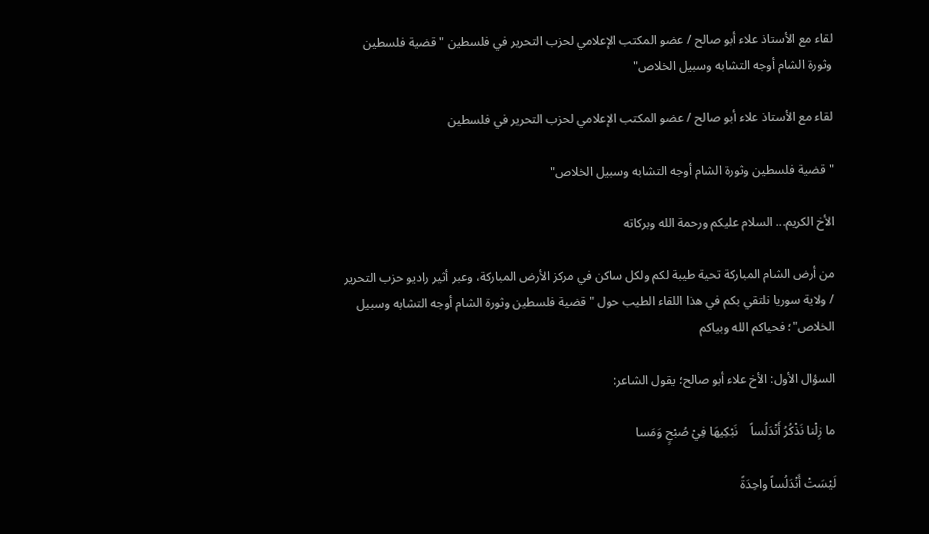لقاء مع الأستاذ علاء أبو صالح / عضو المكتب الإعلامي لحزب التحرير في فلسطين "قضية فلسطين وثورة الشام أوجه التشابه وسبيل الخلاص"

لقاء مع الأستاذ علاء أبو صالح / عضو المكتب الإعلامي لحزب التحرير في فلسطين

"قضية فلسطين وثورة الشام أوجه التشابه وسبيل الخلاص"

الأخ الكريم... السلام عليكم ورحمة الله وبركاته

من أرض الشام المباركة تحية طيبة لكم ولكل ساكن في مركز الأرض المباركة، وعبر أثير راديو حزب التحرير / ولاية سوريا نلتقي بكم في هذا اللقاء الطيب حول "قضية فلسطين وثورة الشام أوجه التشابه وسبيل الخلاص"؛ فحياكم الله وبياكم

السؤال الأول: الأخ علاء أبو صالح؛ يقول الشاعر:

ما زِلْنا نَذْكُرُ أَنْدَلُساً    نَبْكِيهَا فِيْ صُبْحٍ وَمَسا

لَيْسَتْ أَنْدَلُساً واحِدَةً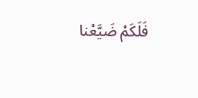فَلَكَمْ ضَيَّعْنا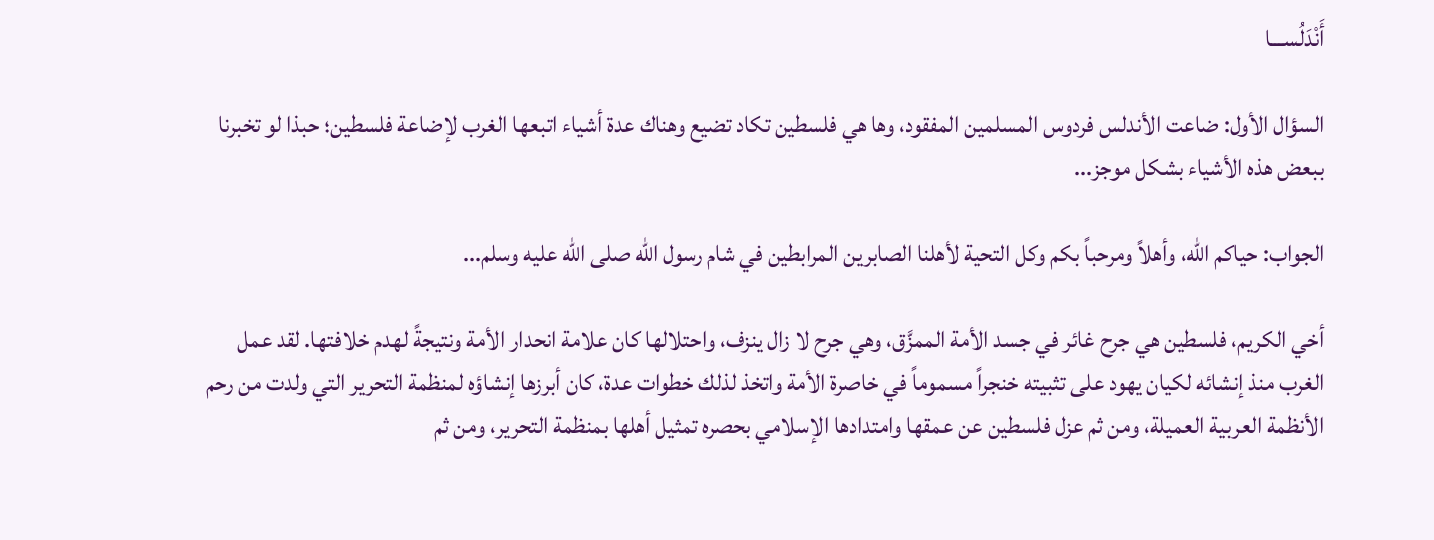أَنْدَلُســـا

السؤال الأول: ضاعت الأندلس فردوس المسلمين المفقود، وها هي فلسطين تكاد تضيع وهناك عدة أشياء اتبعها الغرب لإضاعة فلسطين؛ حبذا لو تخبرنا ببعض هذه الأشياء بشكل موجز...

الجواب: حياكم الله، وأهلاً ومرحباً بكم وكل التحية لأهلنا الصابرين المرابطين في شام رسول الله صلى الله عليه وسلم...

أخي الكريم، فلسطين هي جرح غائر في جسد الأمة الممزَّق، وهي جرح لا زال ينزف، واحتلالها كان علامة انحدار الأمة ونتيجةً لهدم خلافتها. لقد عمل الغرب منذ إنشائه لكيان يهود على تثبيته خنجراً مسموماً في خاصرة الأمة واتخذ لذلك خطوات عدة، كان أبرزها إنشاؤه لمنظمة التحرير التي ولدت من رحم الأنظمة العربية العميلة، ومن ثم عزل فلسطين عن عمقها وامتدادها الإسلامي بحصره تمثيل أهلها بمنظمة التحرير، ومن ثم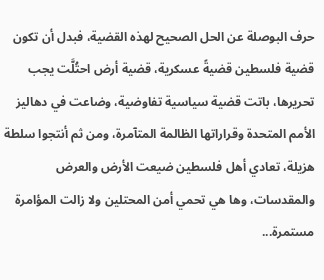حرف البوصلة عن الحل الصحيح لهذه القضية، فبدل أن تكون قضية فلسطين قضيةً عسكرية، قضية أرض احتُلَّت يجب تحريرها، باتت قضية سياسية تفاوضية، وضاعت في دهاليز الأمم المتحدة وقراراتها الظالمة المتآمرة، ومن ثم أنتجوا سلطة هزيلة، تعادي أهل فلسطين ضيعت الأرض والعرض والمقدسات، وها هي تحمي أمن المحتلين ولا زالت المؤامرة مستمرة...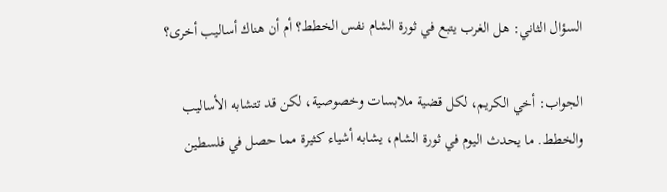السؤال الثاني: هل الغرب يتبع في ثورة الشام نفس الخطط؟ أم أن هناك أساليب أخرى؟

الجواب: أخي الكريم، لكل قضية ملابسات وخصوصية، لكن قد تتشابه الأساليب والخطط. ما يحدث اليوم في ثورة الشام، يشابه أشياء كثيرة مما حصل في فلسطين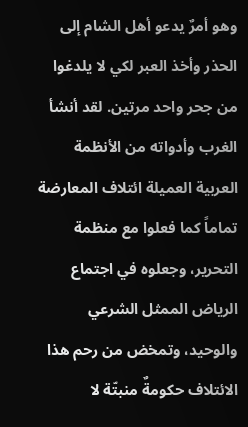وهو أمرٌ يدعو أهل الشام إلى الحذر وأخذ العبر لكي لا يلدغوا من جحر واحد مرتين. لقد أنشأ الغرب وأدواته من الأنظمة العربية العميلة ائتلاف المعارضة تماماً كما فعلوا مع منظمة التحرير، وجعلوه في اجتماع الرياض الممثل الشرعي والوحيد، وتمخض من رحم هذا الائتلاف حكومةٌ منبتّة لا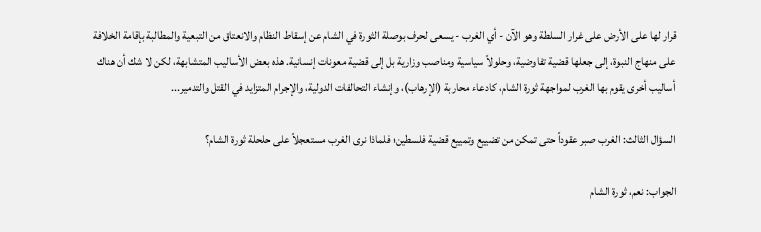قرار لها على الأرض على غرار السلطة وهو الآن - أي الغرب - يسعى لحرف بوصلة الثورة في الشام عن إسقاط النظام والانعتاق من التبعية والمطالبة بإقامة الخلافة على منهاج النبوة، إلى جعلها قضية تفاوضية، وحلولاً سياسية ومناصب وزارية بل إلى قضية معونات إنسانية. هذه بعض الأساليب المتشابهة، لكن لا شك أن هناك أساليب أخرى يقوم بها الغرب لمواجهة ثورة الشام، كادعاء محاربة (الإرهاب)، وإنشاء التحالفات الدولية، والإجرام المتزايد في القتل والتدمير...

السؤال الثالث: الغرب صبر عقوداً حتى تمكن من تضييع وتمييع قضية فلسطين؛ فلماذا نرى الغرب مستعجلاً على حلحلة ثورة الشام؟

الجواب: نعم، ثورة الشام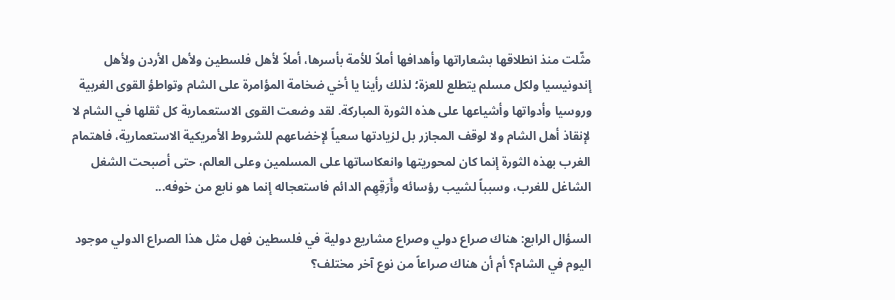مثّلت منذ انطلاقها بشعاراتها وأهدافها أملاً للأمة بأسرها، أملاً لأهل فلسطين ولأهل الأردن ولأهل إندونيسيا ولكل مسلم يتطلع للعزة؛ لذلك رأينا يا أخي ضخامة المؤامرة على الشام وتواطؤ القوى الغربية وروسيا وأدواتها وأشياعها على هذه الثورة المباركة. لقد وضعت القوى الاستعمارية كل ثقلها في الشام لا لإنقاذ أهل الشام ولا لوقف المجازر بل لزيادتها سعياً لإخضاعهم للشروط الأمريكية الاستعمارية، فاهتمام الغرب بهذه الثورة إنما كان لمحوريتها وانعكاساتها على المسلمين وعلى العالم، حتى أصبحت الشغل الشاغل للغرب، وسبباً لشيب رؤسائه وأَرَقِهِم الدائم فاستعجاله إنما هو نابع من خوفه...

السؤال الرابع: هناك صراع دولي وصراع مشاريع دولية في فلسطين فهل مثل هذا الصراع الدولي موجود اليوم في الشام؟ أم أن هناك صراعاً من نوع آخر مختلف؟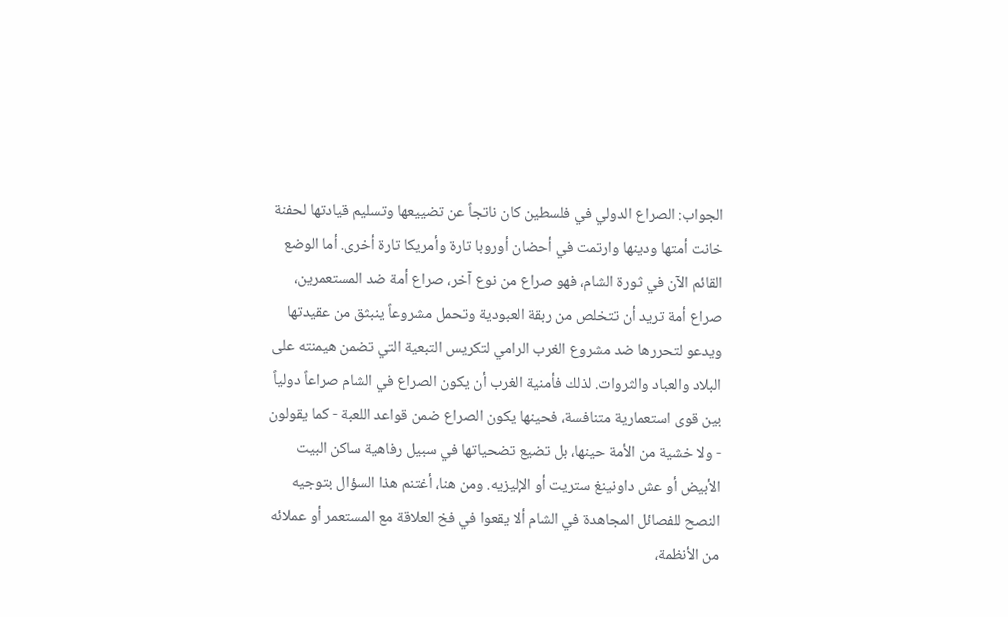الجواب: الصراع الدولي في فلسطين كان ناتجاً عن تضييعها وتسليم قيادتها لحفنة خانت أمتها ودينها وارتمت في أحضان أوروبا تارة وأمريكا تارة أخرى. أما الوضع القائم الآن في ثورة الشام، فهو صراع من نوع آخر، صراع أمة ضد المستعمرين، صراع أمة تريد أن تتخلص من ربقة العبودية وتحمل مشروعاً ينبثق من عقيدتها ويدعو لتحررها ضد مشروع الغرب الرامي لتكريس التبعية التي تضمن هيمنته على البلاد والعباد والثروات. لذلك فأمنية الغرب أن يكون الصراع في الشام صراعاً دولياً بين قوى استعمارية متنافسة، فحينها يكون الصراع ضمن قواعد اللعبة - كما يقولون - ولا خشية من الأمة حينها، بل تضيع تضحياتها في سبيل رفاهية ساكن البيت الأبيض أو عش داونينغ ستريت أو الإليزيه. ومن هنا، أغتنم هذا السؤال بتوجيه النصح للفصائل المجاهدة في الشام ألا يقعوا في فخ العلاقة مع المستعمر أو عملائه من الأنظمة،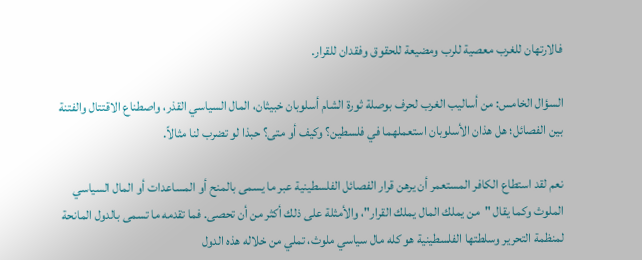فالارتهان للغرب معصية للرب ومضيعة للحقوق وفقدان للقرار.

السؤال الخامس: من أساليب الغرب لحرف بوصلة ثورة الشام أسلوبان خبيثان، المال السياسي القذر، واصطناع الاقتتال والفتنة بين الفصائل؛ هل هذان الأسلوبان استعملهما في فلسطين؟ وكيف أو متى؟ حبذا لو تضرب لنا مثالاً.

نعم لقد استطاع الكافر المستعمر أن يرهن قرار الفصائل الفلسطينية عبر ما يسمى بالمنح أو المساعدات أو المال السياسي الملوث وكما يقال "من يملك المال يملك القرار"، والأمثلة على ذلك أكثر من أن تحصى. فما تقدمه ما تسمى بالدول المانحة لمنظمة التحرير وسلطتها الفلسطينية هو كله مال سياسي ملوث، تملي من خلاله هذه الدول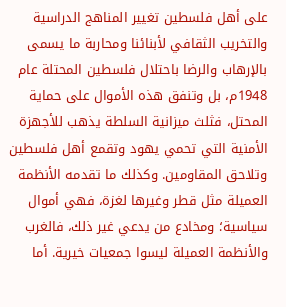على أهل فلسطين تغيير المناهج الدراسية والتخريب الثقافي لأبنائنا ومحاربة ما يسمى بالإرهاب والرضا باحتلال فلسطين المحتلة عام 1948م، بل وتنفق هذه الأموال على حماية المحتل، فثلث ميزانية السلطة يذهب للأجهزة الأمنية التي تحمي يهود وتقمع أهل فلسطين وتلاحق المقاومين. وكذلك ما تقدمه الأنظمة العميلة مثل قطر وغيرها لغزة، فهي أموال سياسية؛ ومخادع من يدعي غير ذلك، فالغرب والأنظمة العميلة ليسوا جمعيات خيرية. أما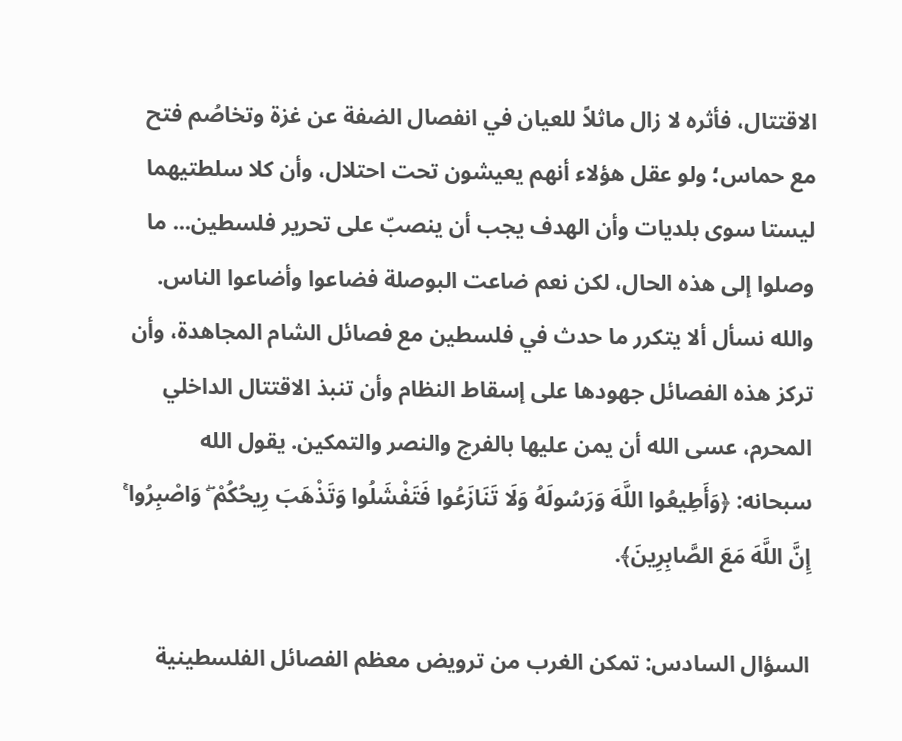الاقتتال، فأثره لا زال ماثلاً للعيان في انفصال الضفة عن غزة وتخاصُم فتح مع حماس؛ ولو عقل هؤلاء أنهم يعيشون تحت احتلال، وأن كلا سلطتيهما ليستا سوى بلديات وأن الهدف يجب أن ينصبّ على تحرير فلسطين... ما وصلوا إلى هذه الحال، لكن نعم ضاعت البوصلة فضاعوا وأضاعوا الناس. والله نسأل ألا يتكرر ما حدث في فلسطين مع فصائل الشام المجاهدة، وأن تركز هذه الفصائل جهودها على إسقاط النظام وأن تنبذ الاقتتال الداخلي المحرم، عسى الله أن يمن عليها بالفرج والنصر والتمكين. يقول الله سبحانه: ﴿وَأَطِيعُوا اللَّهَ وَرَسُولَهُ وَلَا تَنَازَعُوا فَتَفْشَلُوا وَتَذْهَبَ رِيحُكُمْ ۖ وَاصْبِرُوا ۚ إِنَّ اللَّهَ مَعَ الصَّابِرِينَ﴾.

السؤال السادس: تمكن الغرب من ترويض معظم الفصائل الفلسطينية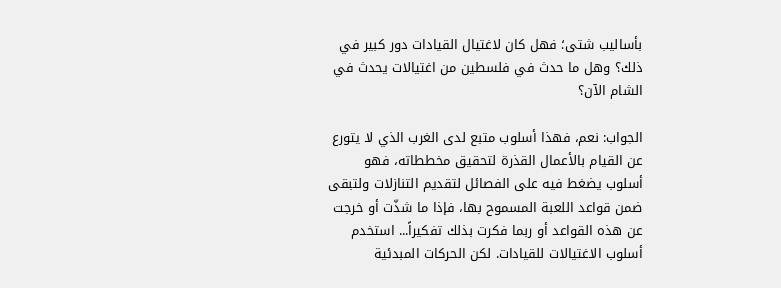بأساليب شتى؛ فهل كان لاغتيال القيادات دور كبير في ذلك؟ وهل ما حدث في فلسطين من اغتيالات يحدث في الشام الآن؟

الجواب: نعم، فهذا أسلوب متبع لدى الغرب الذي لا يتورع عن القيام بالأعمال القذرة لتحقيق مخططاته، فهو أسلوب يضغط فيه على الفصائل لتقديم التنازلات ولتبقى ضمن قواعد اللعبة المسموح بها، فإذا ما شذّت أو خرجت عن هذه القواعد أو ربما فكرت بذلك تفكيراً... استخدم أسلوب الاغتيالات للقيادات. لكن الحركات المبدئية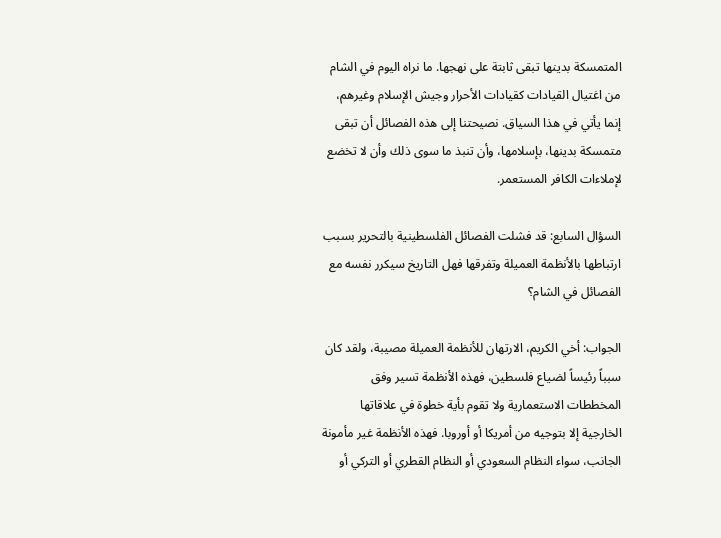المتمسكة بدينها تبقى ثابتة على نهجها. ما نراه اليوم في الشام من اغتيال القيادات كقيادات الأحرار وجيش الإسلام وغيرهم، إنما يأتي في هذا السياق. نصيحتنا إلى هذه الفصائل أن تبقى متمسكة بدينها، بإسلامها، وأن تنبذ ما سوى ذلك وأن لا تخضع لإملاءات الكافر المستعمر.

السؤال السابع: قد فشلت الفصائل الفلسطينية بالتحرير بسبب ارتباطها بالأنظمة العميلة وتفرقها فهل التاريخ سيكرر نفسه مع الفصائل في الشام؟

الجواب: أخي الكريم، الارتهان للأنظمة العميلة مصيبة، ولقد كان سبباً رئيساً لضياع فلسطين، فهذه الأنظمة تسير وفق المخططات الاستعمارية ولا تقوم بأية خطوة في علاقاتها الخارجية إلا بتوجيه من أمريكا أو أوروبا. فهذه الأنظمة غير مأمونة الجانب، سواء النظام السعودي أو النظام القطري أو التركي أو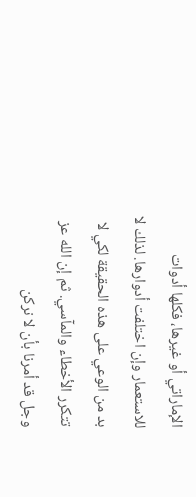الإماراتي أو غيرها، فكلها أدوات للاستعمار وإن اختلفت أدوارها. لذلك لا بد من الوعي على هذه الحقيقة لكي لا تتكرر الأخطاء والمآسي. ثم إن الله عز وجل قد أمرنا بأن لا نركن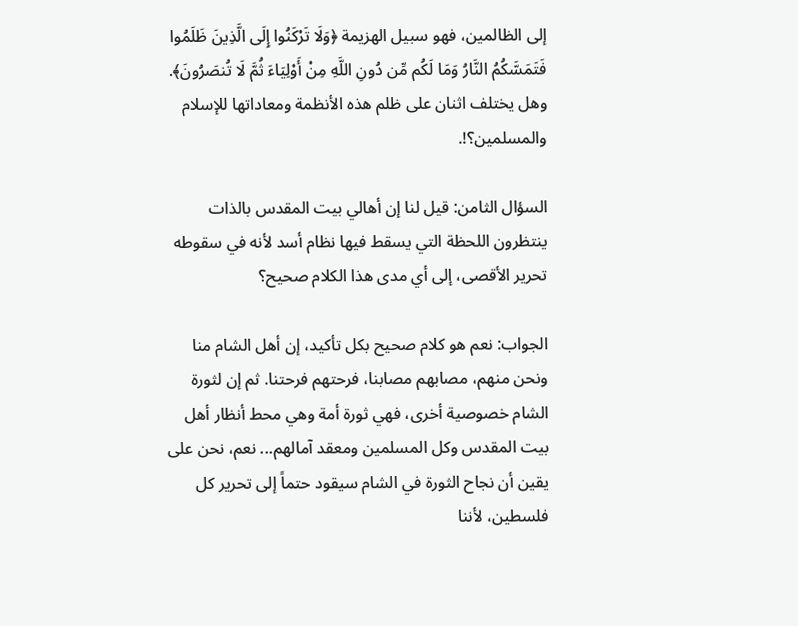إلى الظالمين، فهو سبيل الهزيمة ﴿وَلَا تَرْكَنُوا إِلَى الَّذِينَ ظَلَمُوا فَتَمَسَّكُمُ النَّارُ وَمَا لَكُم مِّن دُونِ اللَّهِ مِنْ أَوْلِيَاءَ ثُمَّ لَا تُنصَرُونَ﴾. وهل يختلف اثنان على ظلم هذه الأنظمة ومعاداتها للإسلام والمسلمين؟!.

السؤال الثامن: قيل لنا إن أهالي بيت المقدس بالذات ينتظرون اللحظة التي يسقط فيها نظام أسد لأنه في سقوطه تحرير الأقصى، إلى أي مدى هذا الكلام صحيح؟

الجواب: نعم هو كلام صحيح بكل تأكيد، إن أهل الشام منا ونحن منهم، مصابهم مصابنا، فرحتهم فرحتنا. ثم إن لثورة الشام خصوصية أخرى، فهي ثورة أمة وهي محط أنظار أهل بيت المقدس وكل المسلمين ومعقد آمالهم... نعم، نحن على يقين أن نجاح الثورة في الشام سيقود حتماً إلى تحرير كل فلسطين، لأننا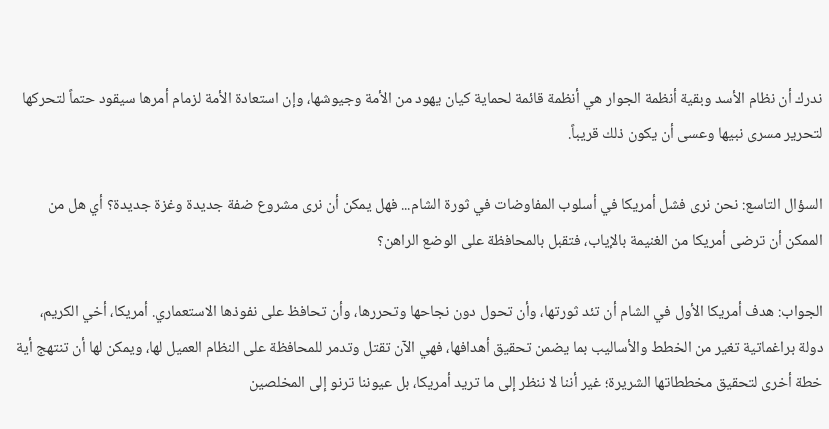ندرك أن نظام الأسد وبقية أنظمة الجوار هي أنظمة قائمة لحماية كيان يهود من الأمة وجيوشها، وإن استعادة الأمة لزمام أمرها سيقود حتماً لتحركها لتحرير مسرى نبيها وعسى أن يكون ذلك قريباً.

السؤال التاسع: نحن نرى فشل أمريكا في أسلوب المفاوضات في ثورة الشام... فهل يمكن أن نرى مشروع ضفة جديدة وغزة جديدة؟ أي هل من الممكن أن ترضى أمريكا من الغنيمة بالإياب، فتقبل بالمحافظة على الوضع الراهن؟

الجواب: هدف أمريكا الأول في الشام أن تئد ثورتها، وأن تحول دون نجاحها وتحررها، وأن تحافظ على نفوذها الاستعماري. أمريكا، أخي الكريم، دولة براغماتية تغير من الخطط والأساليب بما يضمن تحقيق أهدافها، فهي الآن تقتل وتدمر للمحافظة على النظام العميل لها، ويمكن لها أن تنتهج أية خطة أخرى لتحقيق مخططاتها الشريرة؛ غير أننا لا ننظر إلى ما تريد أمريكا، بل عيوننا ترنو إلى المخلصين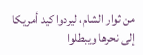من ثوار الشام، ليردوا كيد أمريكا إلى نحرها ويبطلوا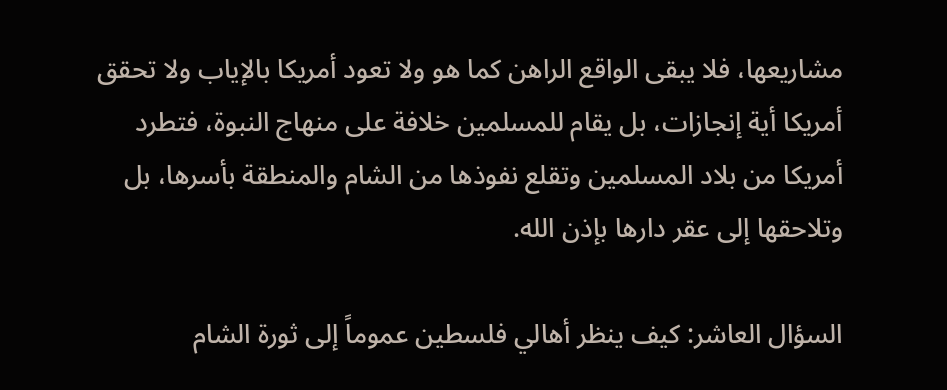مشاريعها، فلا يبقى الواقع الراهن كما هو ولا تعود أمريكا بالإياب ولا تحقق أمريكا أية إنجازات، بل يقام للمسلمين خلافة على منهاج النبوة، فتطرد أمريكا من بلاد المسلمين وتقلع نفوذها من الشام والمنطقة بأسرها، بل وتلاحقها إلى عقر دارها بإذن الله.

السؤال العاشر: كيف ينظر أهالي فلسطين عموماً إلى ثورة الشام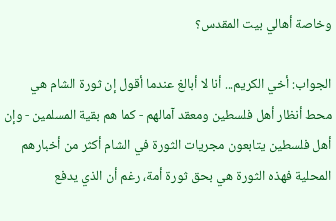وخاصة أهالي بيت المقدس؟

الجواب: أخي الكريم... أنا لا أبالغ عندما أقول إن ثورة الشام هي محط أنظار أهل فلسطين ومعقد آمالهم - كما هم بقية المسلمين - وإن أهل فلسطين يتابعون مجريات الثورة في الشام أكثر من أخبارهم المحلية فهذه الثورة هي بحق ثورة أمة، رغم أن الذي يدفع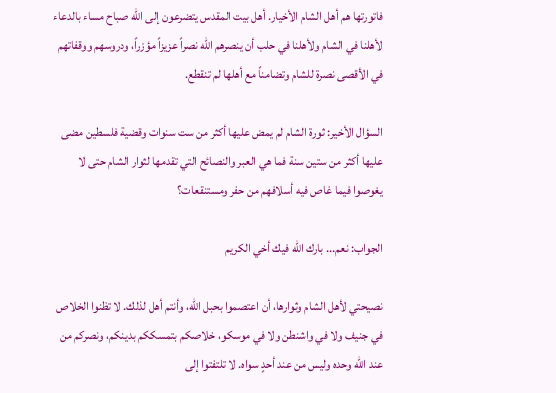فاتورتها هم أهل الشام الأخيار. أهل بيت المقدس يتضرعون إلى الله صباح مساء بالدعاء لأهلنا في الشام ولأهلنا في حلب أن ينصرهم الله نصراً عزيزاً مؤزراً، ودروسهم ووقفاتهم في الأقصى نصرة للشام وتضامناً مع أهلها لم تنقطع.

السؤال الأخير: ثورة الشام لم يمض عليها أكثر من ست سنوات وقضية فلسطين مضى عليها أكثر من ستين سنة فما هي العبر والنصائح التي تقدمها لثوار الشام حتى لا يغوصوا فيما غاص فيه أسلافهم من حفر ومستنقعات؟

الجواب: نعم... بارك الله فيك أخي الكريم

نصيحتي لأهل الشام وثوارها، أن اعتصموا بحبل الله، وأنتم أهل لذلك. لا تظنوا الخلاص في جنيف ولا في واشنطن ولا في موسكو، خلاصكم بتمسككم بدينكم، ونصركم من عند الله وحده وليس من عند أحدٍ سواه. لا تلتفتوا إلى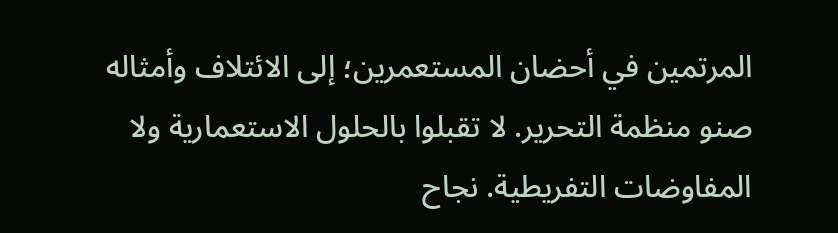المرتمين في أحضان المستعمرين؛ إلى الائتلاف وأمثاله صنو منظمة التحرير. لا تقبلوا بالحلول الاستعمارية ولا المفاوضات التفريطية. نجاح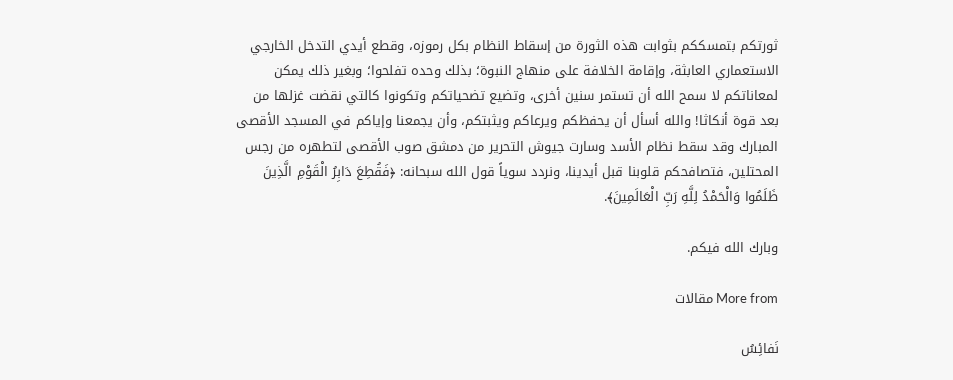ثورتكم بتمسككم بثوابت هذه الثورة من إسقاط النظام بكل رموزه، وقطع أيدي التدخل الخارجي الاستعماري العابثة، وإقامة الخلافة على منهاج النبوة؛ بذلك وحده تفلحوا؛ وبغير ذلك يمكن لمعاناتكم لا سمح الله أن تستمر سنين أخرى، وتضيع تضحياتكم وتكونوا كالتي نقضت غزلها من بعد قوة أنكاثا! والله أسأل أن يحفظكم ويرعاكم ويثبتكم، وأن يجمعنا وإياكم في المسجد الأقصى المبارك وقد سقط نظام الأسد وسارت جيوش التحرير من دمشق صوب الأقصى لتطهره من رجس المحتلين، فتصافحكم قلوبنا قبل أيدينا، ونردد سوياً قول الله سبحانه: ﴿فَقُطِعَ دَابِرُ الْقَوْمِ الَّذِينَ ظَلَمُوا وَالْحَمْدُ لِلَّهِ رَبِّ الْعَالَمِينَ﴾.

وبارك الله فيكم.

More from مقالات

نَفائِسُ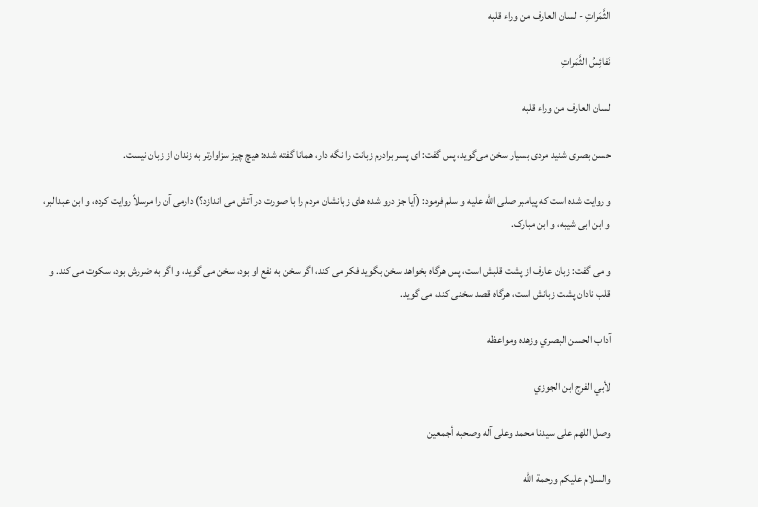الثَّمَراتِ - لسان العارف من وراء قلبه

نَفائِسُ الثَّمَراتِ

لسان العارف من وراء قلبه

حسن بصری شنید مردی بسیار سخن می‌گوید، پس گفت: ای پسر برادرم زبانت را نگه دار، همانا گفته شده: هیچ چیز سزاوارتر به زندان از زبان نیست.

و روایت شده است که پیامبر صلی الله علیه و سلم فرمود: (آیا جز درو شده های زبانشان مردم را با صورت در آتش می اندازد؟) دارمی آن را مرسلاً روایت کرده، و ابن عبدالبر، و ابن ابی شیبه، و ابن مبارک.

و می گفت: زبان عارف از پشت قلبش است، پس هرگاه بخواهد سخن بگوید فکر می کند، اگر سخن به نفع او بود، سخن می گوید، و اگر به ضررش بود، سکوت می کند. و قلب نادان پشت زبانش است، هرگاه قصد سخنی کند، می گوید.

آداب الحسن البصري وزهده ومواعظه

لأبي الفرج ابن الجوزي

وصل اللهم على سيدنا محمد وعلى آله وصحبه أجمعين

والسلام عليكم ورحمة الله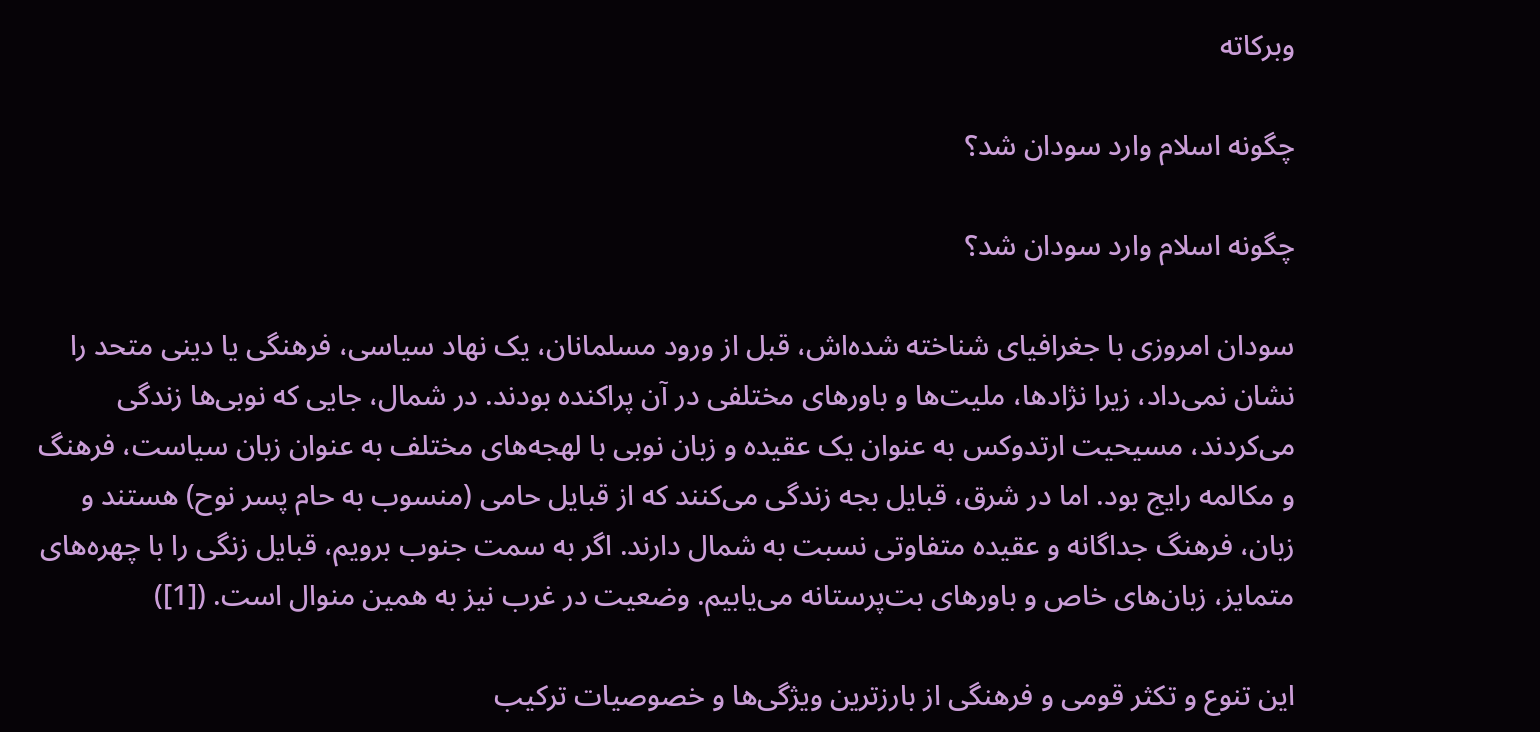وبركاته

چگونه اسلام وارد سودان شد؟

چگونه اسلام وارد سودان شد؟

سودان امروزی با جغرافیای شناخته شده‌اش، قبل از ورود مسلمانان، یک نهاد سیاسی، فرهنگی یا دینی متحد را نشان نمی‌داد، زیرا نژادها، ملیت‌ها و باورهای مختلفی در آن پراکنده بودند. در شمال، جایی که نوبی‌ها زندگی می‌کردند، مسیحیت ارتدوکس به عنوان یک عقیده و زبان نوبی با لهجه‌های مختلف به عنوان زبان سیاست، فرهنگ و مکالمه رایج بود. اما در شرق، قبایل بجه زندگی می‌کنند که از قبایل حامی (منسوب به حام پسر نوح) هستند و زبان، فرهنگ جداگانه و عقیده متفاوتی نسبت به شمال دارند. اگر به سمت جنوب برویم، قبایل زنگی را با چهره‌های متمایز، زبان‌های خاص و باورهای بت‌پرستانه می‌یابیم. وضعیت در غرب نیز به همین منوال است. ([1])

این تنوع و تکثر قومی و فرهنگی از بارزترین ویژگی‌ها و خصوصیات ترکیب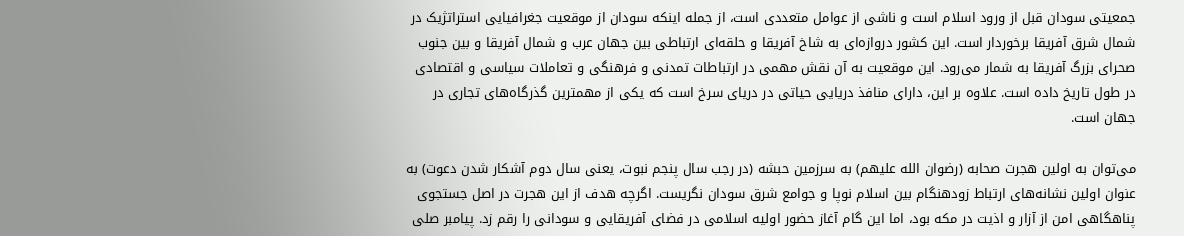جمعیتی سودان قبل از ورود اسلام است و ناشی از عوامل متعددی است، از جمله اینکه سودان از موقعیت جغرافیایی استراتژیک در شمال شرق آفریقا برخوردار است. این کشور دروازه‌ای به شاخ آفریقا و حلقه‌ای ارتباطی بین جهان عرب و شمال آفریقا و بین جنوب صحرای بزرگ آفریقا به شمار می‌رود. این موقعیت به آن نقش مهمی در ارتباطات تمدنی و فرهنگی و تعاملات سیاسی و اقتصادی در طول تاریخ داده است. علاوه بر این، دارای منافذ دریایی حیاتی در دریای سرخ است که یکی از مهمترین گذرگاه‌های تجاری در جهان است.

می‌توان به اولین هجرت صحابه (رضوان الله علیهم) به سرزمین حبشه (در رجب سال پنجم نبوت، یعنی سال دوم آشکار شدن دعوت) به عنوان اولین نشانه‌های ارتباط زودهنگام بین اسلام نوپا و جوامع شرق سودان نگریست. اگرچه هدف از این هجرت در اصل جستجوی پناهگاهی امن از آزار و اذیت در مکه بود، اما این گام آغاز حضور اولیه اسلامی در فضای آفریقایی و سودانی را رقم زد. پیامبر صلى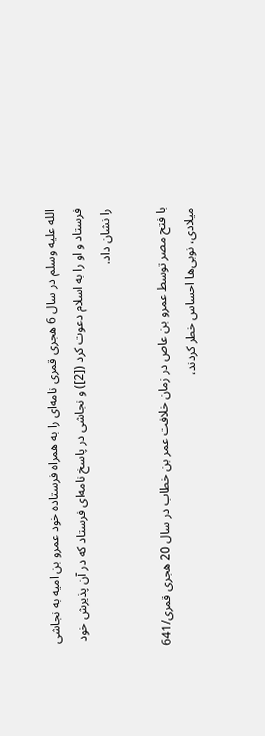الله عليه وسلم در سال 6 هجری قمری نامه‌ای را به همراه فرستاده خود عمرو بن امیه به نجاشی فرستاد و او را به اسلام دعوت کرد ([2]) و نجاشی در پاسخ نامه‌ای فرستاد که در آن پذیرش خود را نشان داد.

با فتح مصر توسط عمرو بن عاص در زمان خلافت عمر بن خطاب در سال 20 هجری قمری/641 میلادی، نوبی‌ها احساس خطر کردند،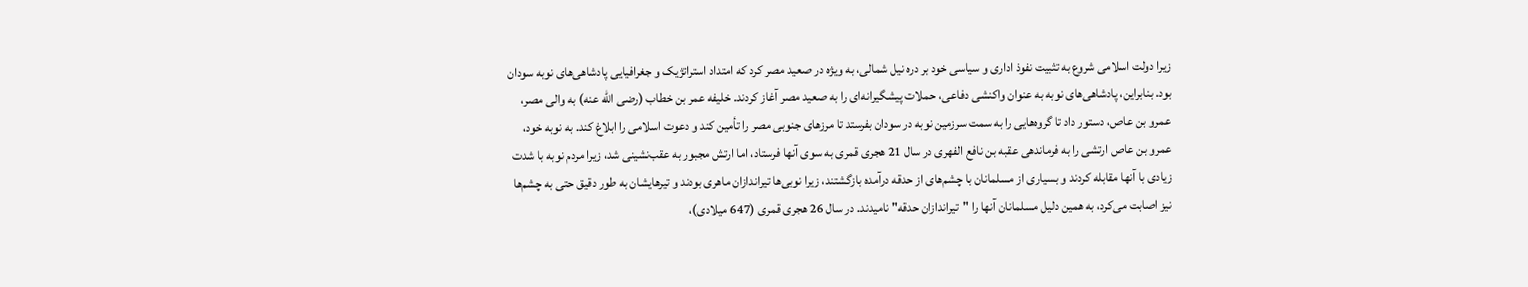زیرا دولت اسلامی شروع به تثبیت نفوذ اداری و سیاسی خود بر دره نیل شمالی، به ویژه در صعید مصر کرد که امتداد استراتژیک و جغرافیایی پادشاهی‌های نوبه سودان بود. بنابراین، پادشاهی‌های نوبه به عنوان واکنشی دفاعی، حملات پیشگیرانه‌ای را به صعید مصر آغاز کردند. خلیفه عمر بن خطاب (رضی الله عنه) به والی مصر، عمرو بن عاص، دستور داد تا گروه‌هایی را به سمت سرزمین نوبه در سودان بفرستد تا مرزهای جنوبی مصر را تأمین کند و دعوت اسلامی را ابلاغ کند. به نوبه خود، عمرو بن عاص ارتشی را به فرماندهی عقبه بن نافع الفهری در سال 21 هجری قمری به سوی آنها فرستاد، اما ارتش مجبور به عقب‌نشینی شد، زیرا مردم نوبه با شدت زیادی با آنها مقابله کردند و بسیاری از مسلمانان با چشم‌های از حدقه درآمده بازگشتند، زیرا نوبی‌ها تیراندازان ماهری بودند و تیرهایشان به طور دقیق حتی به چشم‌ها نیز اصابت می‌کرد، به همین دلیل مسلمانان آنها را "تیراندازان حدقه" نامیدند. در سال 26 هجری قمری (647 میلادی)،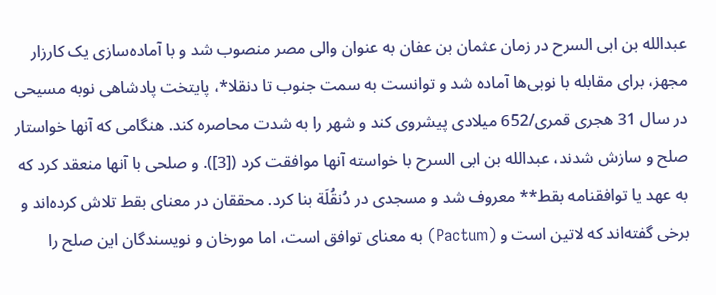عبدالله بن ابی السرح در زمان عثمان بن عفان به عنوان والی مصر منصوب شد و با آماده‌سازی یک کارزار مجهز، برای مقابله با نوبی‌ها آماده شد و توانست به سمت جنوب تا دنقلا*، پایتخت پادشاهی نوبه مسیحی در سال 31 هجری قمری/652 میلادی پیشروی کند و شهر را به شدت محاصره کند. هنگامی که آنها خواستار صلح و سازش شدند، عبدالله بن ابی السرح با خواسته آنها موافقت کرد ([3]). و صلحی با آنها منعقد کرد که به عهد یا توافقنامه بقط** معروف شد و مسجدی در دُنقُلَة بنا کرد. محققان در معنای بقط تلاش کرده‌اند و برخی گفته‌اند که لاتین است و (Pactum) به معنای توافق است، اما مورخان و نویسندگان این صلح را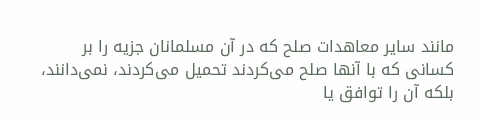مانند سایر معاهدات صلح که در آن مسلمانان جزیه را بر کسانی که با آنها صلح می‌کردند تحمیل می‌کردند، نمی‌دانند، بلکه آن را توافق یا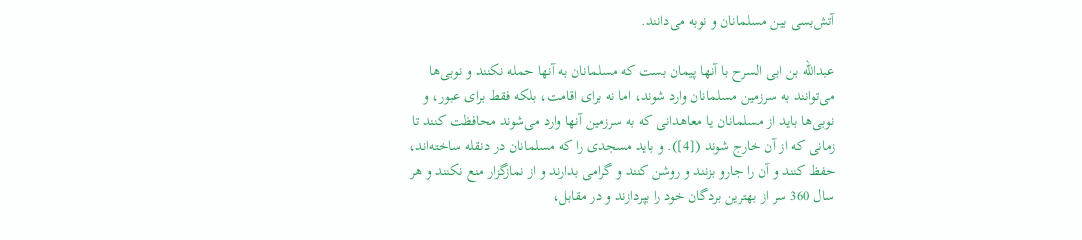آتش‌بسی بین مسلمانان و نوبه می‌دانند.

عبدالله بن ابی السرح با آنها پیمان بست که مسلمانان به آنها حمله نکنند و نوبی‌ها می‌توانند به سرزمین مسلمانان وارد شوند، اما نه برای اقامت، بلکه فقط برای عبور، و نوبی‌ها باید از مسلمانان یا معاهدانی که به سرزمین آنها وارد می‌شوند محافظت کنند تا زمانی که از آن خارج شوند ([4]). و باید مسجدی را که مسلمانان در دنقله ساخته‌اند، حفظ کنند و آن را جارو بزنند و روشن کنند و گرامی بدارند و از نمازگزار منع نکنند و هر سال 360 سر از بهترین بردگان خود را بپردازند و در مقابل،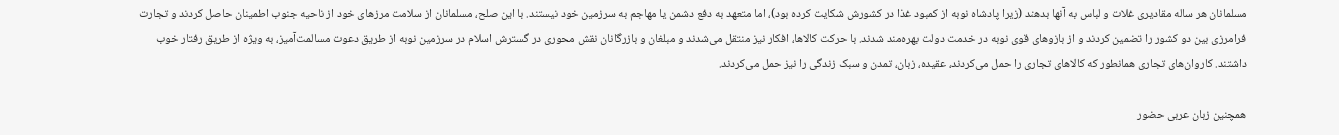مسلمانان هر ساله مقادیری غلات و لباس به آنها بدهند (زیرا پادشاه نوبه از کمبود غذا در کشورش شکایت کرده بود)، اما متعهد به دفع دشمن یا مهاجم به سرزمین خود نیستند. با این صلح، مسلمانان از سلامت مرزهای خود از ناحیه جنوب اطمینان حاصل کردند و تجارت فرامرزی بین دو کشور را تضمین کردند و از بازوهای قوی نوبه در خدمت دولت بهره‌مند شدند. با حرکت کالاها، افکار نیز منتقل می‌شدند و مبلغان و بازرگانان نقش محوری در گسترش اسلام در سرزمین نوبه از طریق دعوت مسالمت‌آمیز، به ویژه از طریق رفتار خوب داشتند. کاروان‌های تجاری همانطور که کالاهای تجاری را حمل می‌کردند، عقیده، زبان، تمدن و سبک زندگی را نیز حمل می‌کردند.

همچنین زبان عربی حضور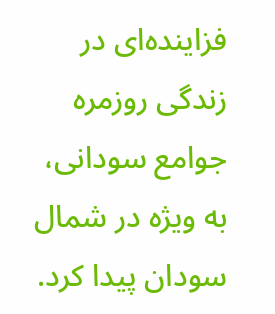فزاینده‌ای در زندگی روزمره جوامع سودانی، به ویژه در شمال سودان پیدا کرد.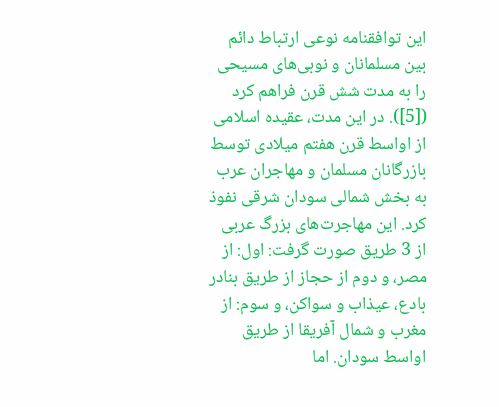این توافقنامه نوعی ارتباط دائم بین مسلمانان و نوبی‌های مسیحی را به مدت شش قرن فراهم کرد ([5]). در این مدت، عقیده اسلامی از اواسط قرن هفتم میلادی توسط بازرگانان مسلمان و مهاجران عرب به بخش شمالی سودان شرقی نفوذ کرد. این مهاجرت‌های بزرگ عربی از 3 طریق صورت گرفت: اول: از مصر، و دوم از حجاز از طریق بنادر بادع، عیذاب و سواکن، و سوم: از مغرب و شمال آفریقا از طریق اواسط سودان. اما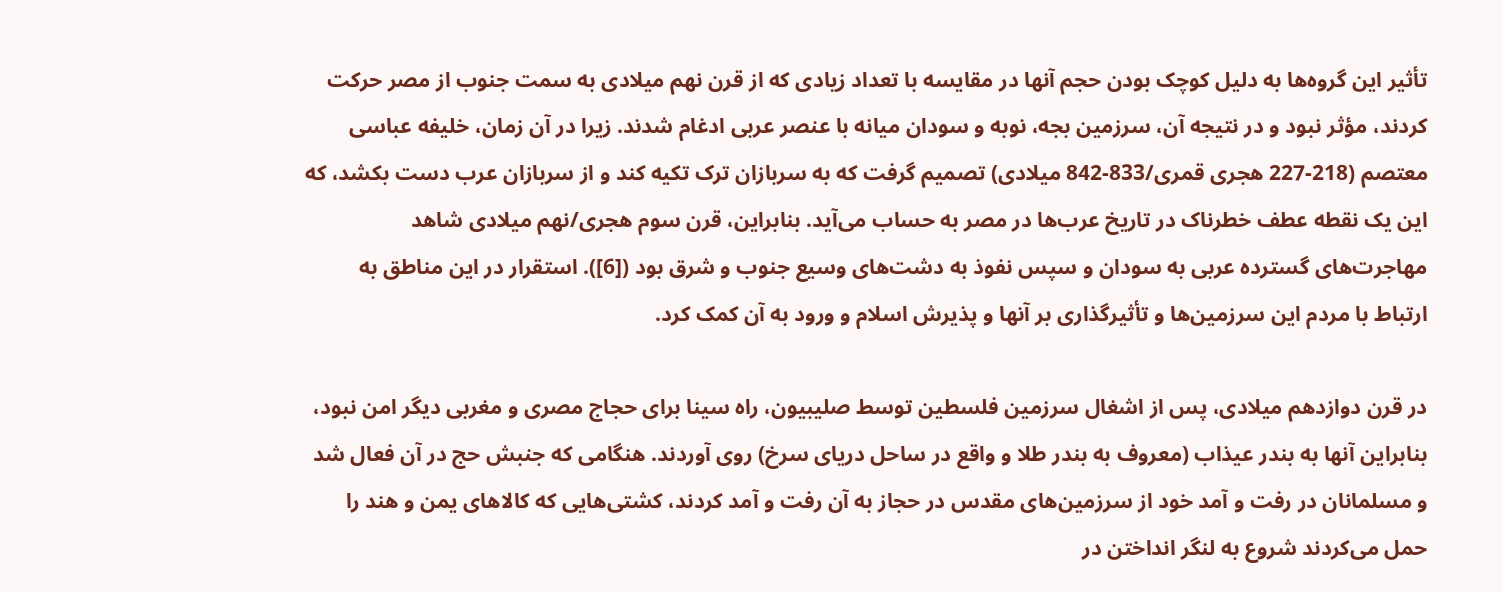تأثیر این گروه‌ها به دلیل کوچک بودن حجم آنها در مقایسه با تعداد زیادی که از قرن نهم میلادی به سمت جنوب از مصر حرکت کردند، مؤثر نبود و در نتیجه آن، سرزمین بجه، نوبه و سودان میانه با عنصر عربی ادغام شدند. زیرا در آن زمان، خلیفه عباسی معتصم (218-227 هجری قمری/833-842 میلادی) تصمیم گرفت که به سربازان ترک تکیه کند و از سربازان عرب دست بکشد، که این یک نقطه عطف خطرناک در تاریخ عرب‌ها در مصر به حساب می‌آید. بنابراین، قرن سوم هجری/نهم میلادی شاهد مهاجرت‌های گسترده عربی به سودان و سپس نفوذ به دشت‌های وسیع جنوب و شرق بود ([6]). استقرار در این مناطق به ارتباط با مردم این سرزمین‌ها و تأثیرگذاری بر آنها و پذیرش اسلام و ورود به آن کمک کرد.

در قرن دوازدهم میلادی، پس از اشغال سرزمین فلسطین توسط صلیبیون، راه سینا برای حجاج مصری و مغربی دیگر امن نبود، بنابراین آنها به بندر عیذاب (معروف به بندر طلا و واقع در ساحل دریای سرخ) روی آوردند. هنگامی که جنبش حج در آن فعال شد و مسلمانان در رفت و آمد خود از سرزمین‌های مقدس در حجاز به آن رفت و آمد کردند، کشتی‌هایی که کالاهای یمن و هند را حمل می‌کردند شروع به لنگر انداختن در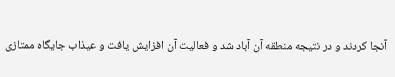آنجا کردند و در نتیجه منطقه آن آباد شد و فعالیت آن افزایش یافت و عیذاب جایگاه ممتازی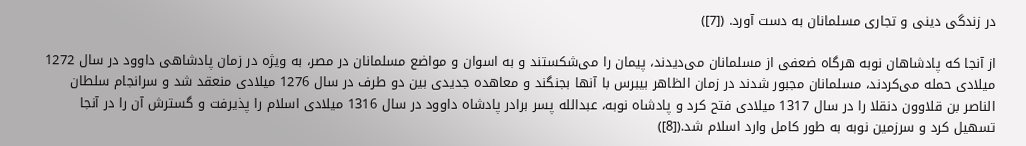در زندگی دینی و تجاری مسلمانان به دست آورد. ([7])

از آنجا که پادشاهان نوبه هرگاه ضعفی از مسلمانان می‌دیدند، پیمان را می‌شکستند و به اسوان و مواضع مسلمانان در مصر، به ویژه در زمان پادشاهی داوود در سال 1272 میلادی حمله می‌کردند، مسلمانان مجبور شدند در زمان الظاهر بیبرس با آنها بجنگند و معاهده جدیدی بین دو طرف در سال 1276 میلادی منعقد شد و سرانجام سلطان الناصر بن قلاوون دنقلا را در سال 1317 میلادی فتح کرد و پادشاه نوبه، عبدالله پسر برادر پادشاه داوود در سال 1316 میلادی اسلام را پذیرفت و گسترش آن را در آنجا تسهیل کرد و سرزمین نوبه به طور کامل وارد اسلام شد.([8])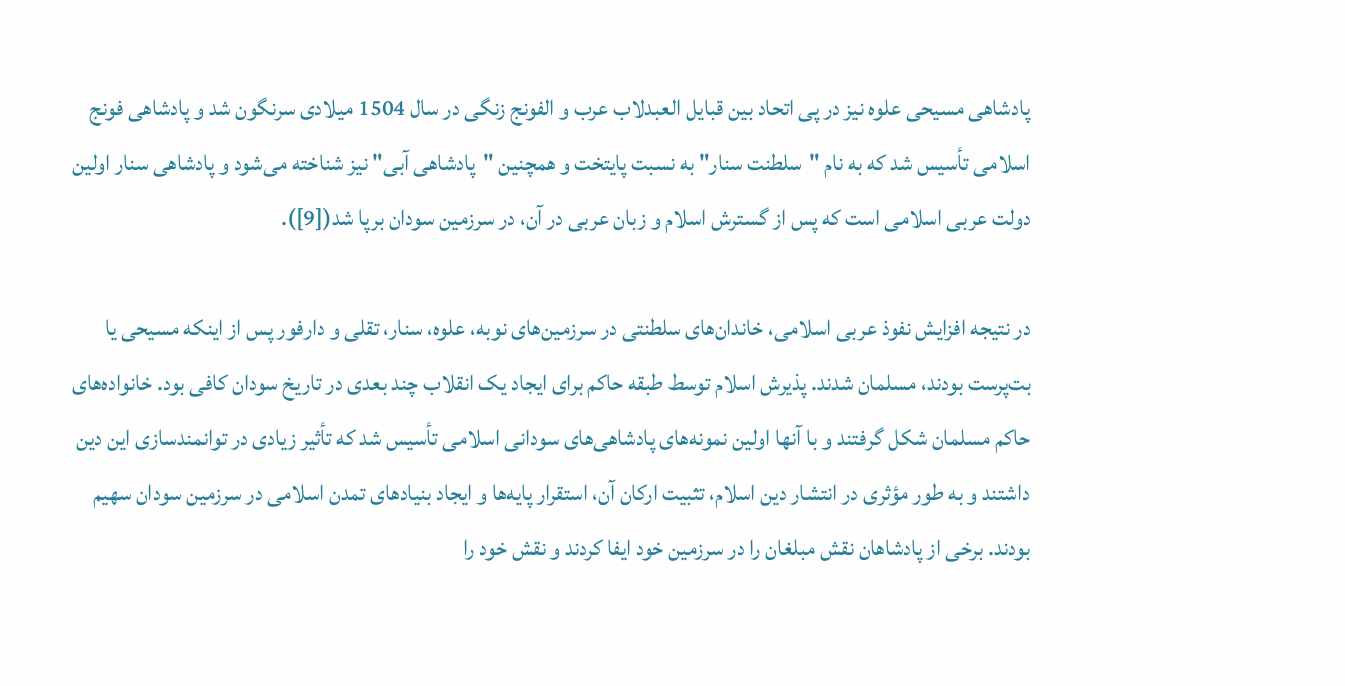پادشاهی مسیحی علوه نیز در پی اتحاد بین قبایل العبدلاب عرب و الفونج زنگی در سال 1504 میلادی سرنگون شد و پادشاهی فونج اسلامی تأسیس شد که به نام "سلطنت سنار" به نسبت پایتخت و همچنین "پادشاهی آبی" نیز شناخته می‌شود و پادشاهی سنار اولین دولت عربی اسلامی است که پس از گسترش اسلام و زبان عربی در آن، در سرزمین سودان برپا شد([9]).

در نتیجه افزایش نفوذ عربی اسلامی، خاندان‌های سلطنتی در سرزمین‌های نوبه، علوه، سنار، تقلی و دارفور پس از اینکه مسیحی یا بت‌پرست بودند، مسلمان شدند. پذیرش اسلام توسط طبقه حاکم برای ایجاد یک انقلاب چند بعدی در تاریخ سودان کافی بود. خانواده‌های حاکم مسلمان شکل گرفتند و با آنها اولین نمونه‌های پادشاهی‌های سودانی اسلامی تأسیس شد که تأثیر زیادی در توانمندسازی این دین داشتند و به طور مؤثری در انتشار دین اسلام، تثبیت ارکان آن، استقرار پایه‌ها و ایجاد بنیادهای تمدن اسلامی در سرزمین سودان سهیم بودند. برخی از پادشاهان نقش مبلغان را در سرزمین خود ایفا کردند و نقش خود را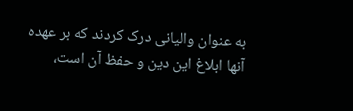به عنوان والیانی درک کردند که بر عهده آنها ابلاغ این دین و حفظ آن است،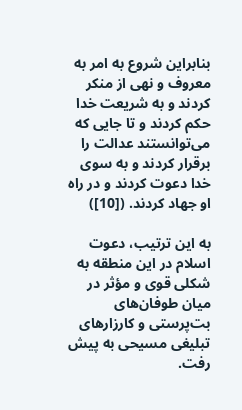بنابراین شروع به امر به معروف و نهی از منکر کردند و به شریعت خدا حکم کردند و تا جایی که می‌توانستند عدالت را برقرار کردند و به سوی خدا دعوت کردند و در راه او جهاد کردند. ([10])

به این ترتیب، دعوت اسلام در این منطقه به شکلی قوی و مؤثر در میان طوفان‌های بت‌پرستی و کارزارهای تبلیغی مسیحی به پیش رفت.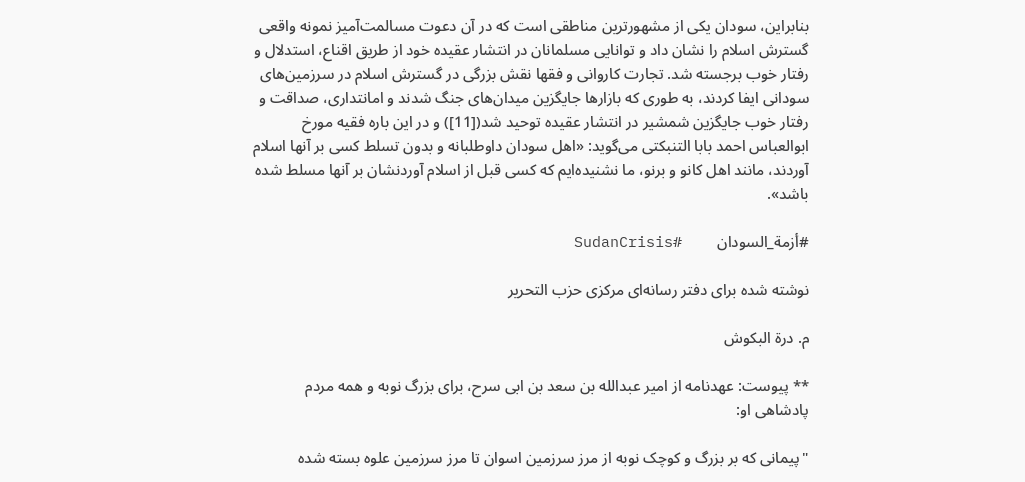بنابراین، سودان یکی از مشهورترین مناطقی است که در آن دعوت مسالمت‌آمیز نمونه واقعی گسترش اسلام را نشان داد و توانایی مسلمانان در انتشار عقیده خود از طریق اقناع، استدلال و رفتار خوب برجسته شد. تجارت کاروانی و فقها نقش بزرگی در گسترش اسلام در سرزمین‌های سودانی ایفا کردند، به طوری که بازارها جایگزین میدان‌های جنگ شدند و امانتداری، صداقت و رفتار خوب جایگزین شمشیر در انتشار عقیده توحید شد([11]) و در این باره فقیه مورخ ابوالعباس احمد بابا التنبکتی می‌گوید: «اهل سودان داوطلبانه و بدون تسلط کسی بر آنها اسلام آوردند، مانند اهل کانو و برنو، ما نشنیده‌ایم که کسی قبل از اسلام آوردنشان بر آنها مسلط شده باشد».

#أزمة_السودان         #SudanCrisis

نوشته شده برای دفتر رسانه‌ای مرکزی حزب التحریر

م. درة البکوش

** پیوست: عهدنامه از امیر عبدالله بن سعد بن ابی سرح، برای بزرگ نوبه و همه مردم پادشاهی او:

"پیمانی که بر بزرگ و کوچک نوبه از مرز سرزمین اسوان تا مرز سرزمین علوه بسته شده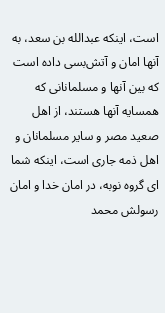است، اینکه عبدالله بن سعد، به آنها امان و آتش‌بسی داده است که بین آنها و مسلمانانی که همسایه آنها هستند، از اهل صعید مصر و سایر مسلمانان و اهل ذمه جاری است، اینکه شما ای گروه نوبه، در امان خدا و امان رسولش محمد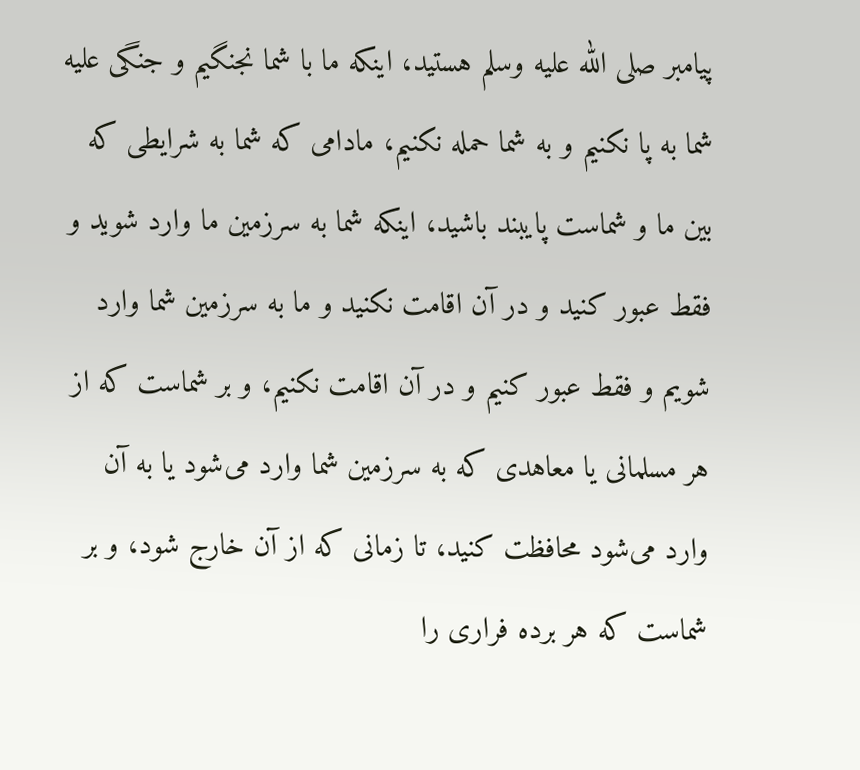پیامبر صلى الله عليه وسلم هستید، اینکه ما با شما نجنگیم و جنگی علیه شما به پا نکنیم و به شما حمله نکنیم، مادامی که شما به شرایطی که بین ما و شماست پایبند باشید، اینکه شما به سرزمین ما وارد شوید و فقط عبور کنید و در آن اقامت نکنید و ما به سرزمین شما وارد شویم و فقط عبور کنیم و در آن اقامت نکنیم، و بر شماست که از هر مسلمانی یا معاهدی که به سرزمین شما وارد می‌شود یا به آن وارد می‌شود محافظت کنید، تا زمانی که از آن خارج شود، و بر شماست که هر برده فراری را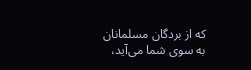که از بردگان مسلمانان به سوی شما می‌آید،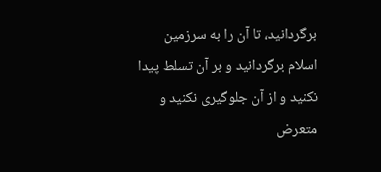برگردانید، تا آن را به سرزمین اسلام برگردانید و بر آن تسلط پیدا نکنید و از آن جلوگیری نکنید و متعرض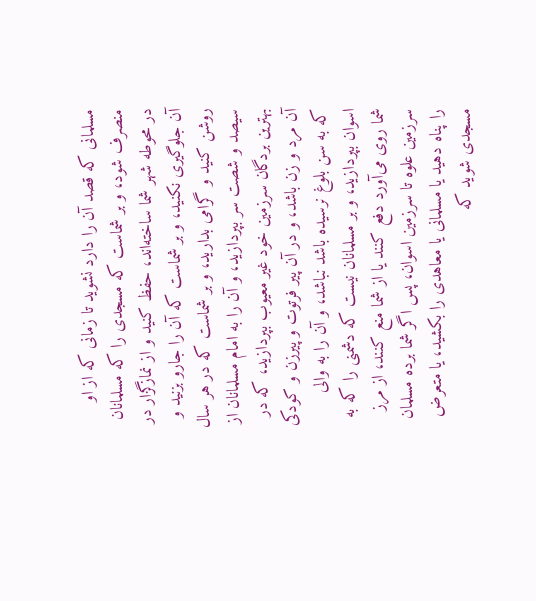مسلمانی که قصد آن را دارد نشوید تا زمانی که از او منصرف شود، و بر شماست که مسجدی را که مسلمانان در محوطه شهر شما ساخته‌اند، حفظ کنید و از نمازگزار در آن جلوگیری نکنید، و بر شماست که آن را جارو بزنید و روشن کنید و گرامی بدارید، و بر شماست که در هر سال سیصد و شصت سر بپردازید، و آن را به امام مسلمانان از بهترین بردگان سرزمین خود غیر معیوب بپردازید، که در آن مرد و زن باشد، و در آن پیر فرتوت و پیرزن و کودکی که به سن بلوغ نرسیده باشد نباشد، و آن را به والی اسوان بپردازید، و بر مسلمانان نیست که دشمنی را که به شما روی می‌آورد دفع کنند یا از شما منع کنند، از مرز سرزمین علوه تا سرزمین اسوان، پس اگر شما برده مسلمان را پناه دهید یا مسلمانی یا معاهدی را بکشید، یا متعرض مسجدی شوید که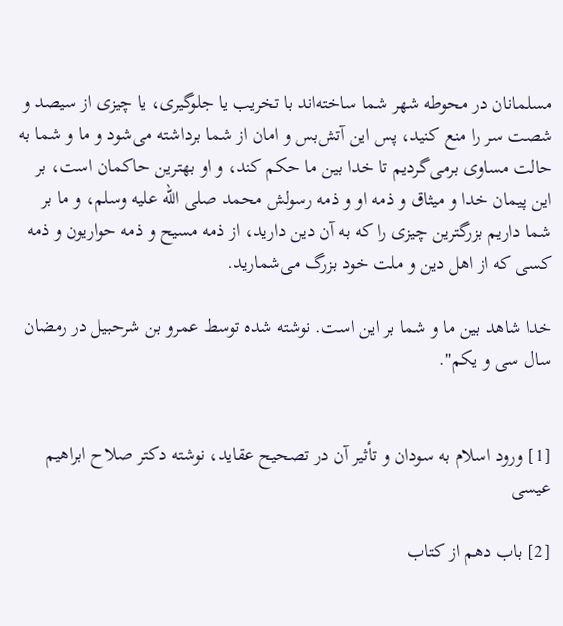مسلمانان در محوطه شهر شما ساخته‌اند با تخریب یا جلوگیری، یا چیزی از سیصد و شصت سر را منع کنید، پس این آتش‌بس و امان از شما برداشته می‌شود و ما و شما به حالت مساوی برمی‌گردیم تا خدا بین ما حکم کند، و او بهترین حاکمان است، بر این پیمان خدا و میثاق و ذمه او و ذمه رسولش محمد صلى الله عليه وسلم، و ما بر شما داریم بزرگترین چیزی را که به آن دین دارید، از ذمه مسیح و ذمه حواریون و ذمه کسی که از اهل دین و ملت خود بزرگ می‌شمارید.

خدا شاهد بین ما و شما بر این است. نوشته شده توسط عمرو بن شرحبیل در رمضان سال سی و یکم".


[1] ورود اسلام به سودان و تأثیر آن در تصحیح عقاید، نوشته دکتر صلاح ابراهیم عیسی

[2] باب دهم از کتاب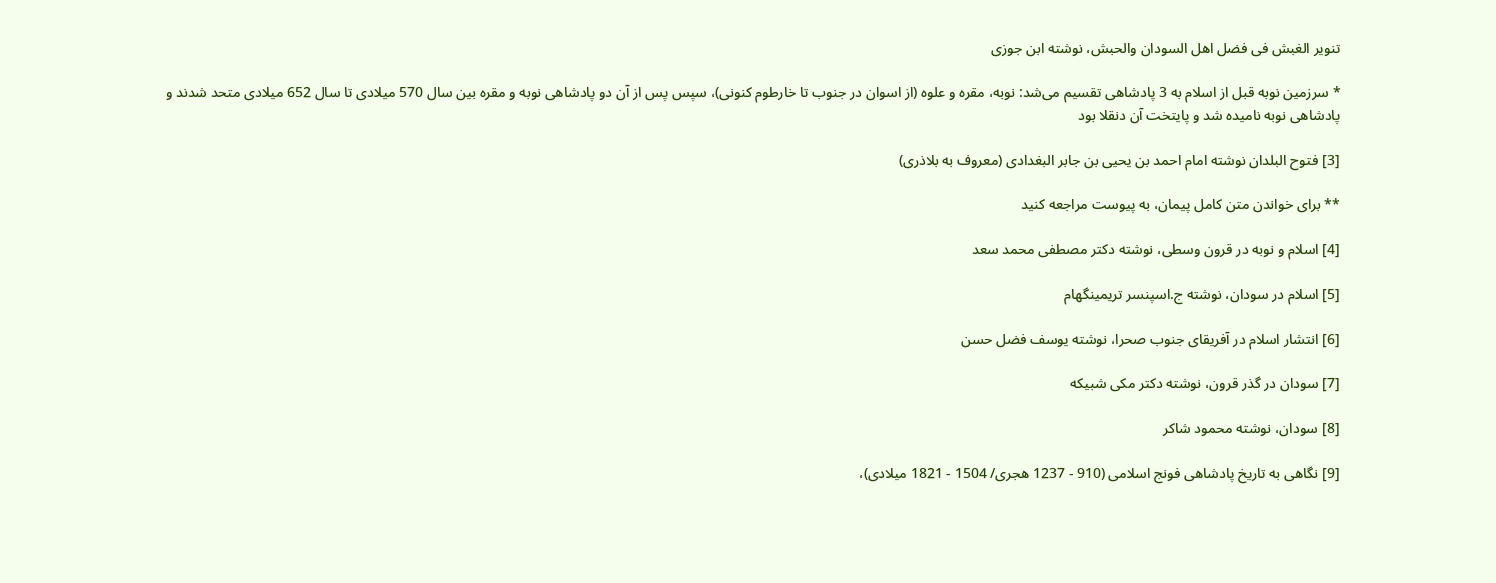تنویر الغبش فی فضل اهل السودان والحبش، نوشته ابن جوزی

* سرزمین نوبه قبل از اسلام به 3 پادشاهی تقسیم می‌شد: نوبه، مقره و علوه (از اسوان در جنوب تا خارطوم کنونی)، سپس پس از آن دو پادشاهی نوبه و مقره بین سال 570 میلادی تا سال 652 میلادی متحد شدند و پادشاهی نوبه نامیده شد و پایتخت آن دنقلا بود

[3] فتوح البلدان نوشته امام احمد بن یحیی بن جابر البغدادی (معروف به بلاذری)

** برای خواندن متن کامل پیمان، به پیوست مراجعه کنید

[4] اسلام و نوبه در قرون وسطی، نوشته دکتر مصطفی محمد سعد

[5] اسلام در سودان، نوشته ج.اسپنسر تریمینگهام

[6] انتشار اسلام در آفریقای جنوب صحرا، نوشته یوسف فضل حسن

[7] سودان در گذر قرون، نوشته دکتر مکی شبیکه

[8] سودان، نوشته محمود شاکر

[9] نگاهی به تاریخ پادشاهی فونج اسلامی (910 - 1237 هجری/ 1504 - 1821 میلادی)،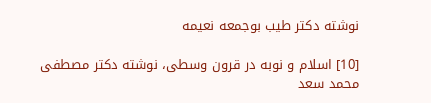نوشته دکتر طیب بوجمعه نعیمه

[10] اسلام و نوبه در قرون وسطی، نوشته دکتر مصطفی محمد سعد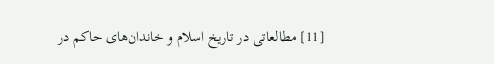[11] مطالعاتی در تاریخ اسلام و خاندان‌های حاکم در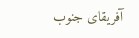آفریقای جنوب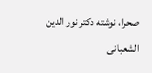صحرا، نوشته دکتر نور الدین الشعبانی